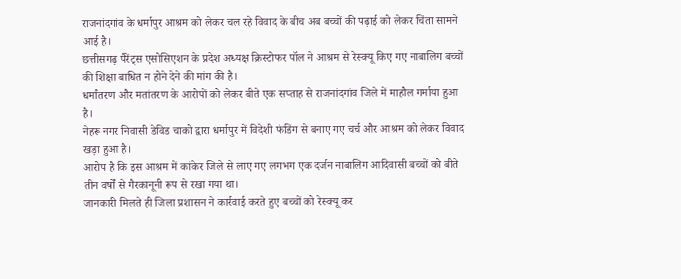राजनांदगांव के धर्मापुर आश्रम को लेकर चल रहे विवाद के बीच अब बच्चों की पढ़ाई को लेकर चिंता सामने आई है।
छत्तीसगढ़ पैरेंट्स एसोसिएशन के प्रदेश अध्यक्ष क्रिस्टोफर पॉल ने आश्रम से रेस्क्यू किए गए नाबालिग बच्चों की शिक्षा बाधित न होने देने की मांग की है।
धर्मांतरण और मतांतरण के आरोपों को लेकर बीते एक सप्ताह से राजनांदगांव जिले में माहौल गर्माया हुआ है।
नेहरू नगर निवासी डेविड चाको द्वारा धर्मापुर में विदेशी फंडिंग से बनाए गए चर्च और आश्रम को लेकर विवाद खड़ा हुआ है।
आरोप है कि इस आश्रम में कांकेर जिले से लाए गए लगभग एक दर्जन नाबालिग आदिवासी बच्चों को बीते तीन वर्षों से गैरकानूनी रूप से रखा गया था।
जानकारी मिलते ही जिला प्रशासन ने कार्रवाई करते हुए बच्चों को रेस्क्यू कर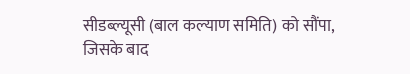सीडब्ल्यूसी (बाल कल्याण समिति) को सौंपा, जिसके बाद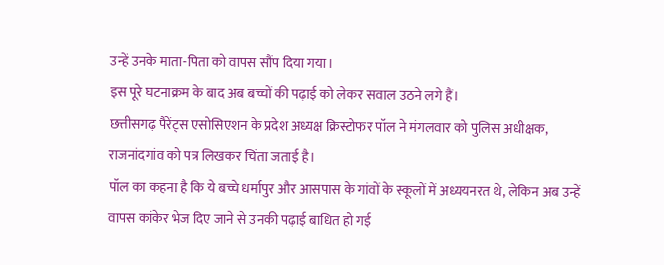उन्हें उनके माता-पिता को वापस सौंप दिया गया।
इस पूरे घटनाक्रम के बाद अब बच्चों की पढ़ाई को लेकर सवाल उठने लगे हैं।
छत्तीसगढ़ पैरेंट्स एसोसिएशन के प्रदेश अध्यक्ष क्रिस्टोफर पॉल ने मंगलवार को पुलिस अधीक्षक, राजनांदगांव को पत्र लिखकर चिंता जताई है।
पॉल का कहना है कि ये बच्चे धर्मापुर और आसपास के गांवों के स्कूलों में अध्ययनरत थे, लेकिन अब उन्हें वापस कांकेर भेज दिए जाने से उनकी पढ़ाई बाधित हो गई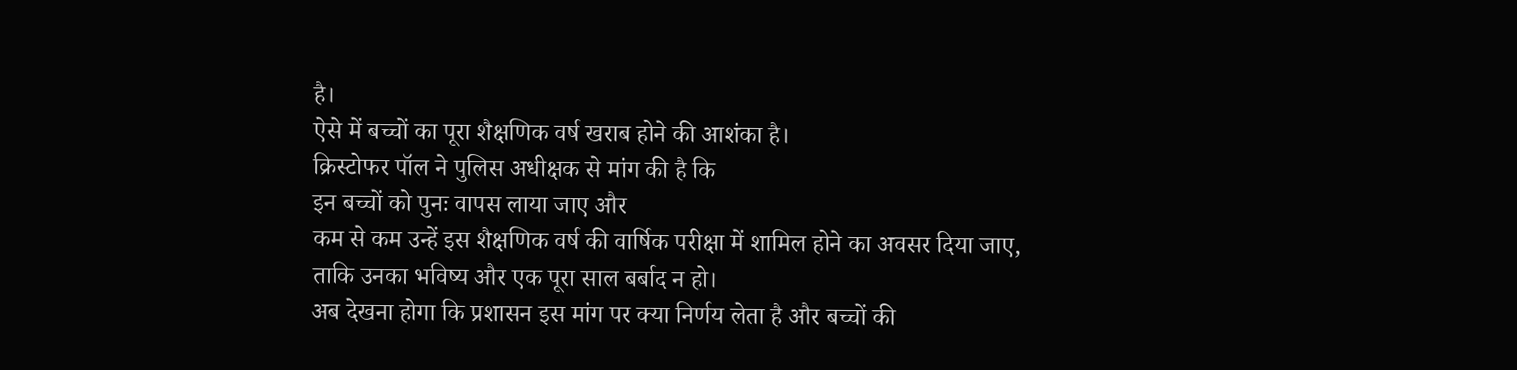है।
ऐसे में बच्चों का पूरा शैक्षणिक वर्ष खराब होने की आशंका है।
क्रिस्टोफर पॉल ने पुलिस अधीक्षक से मांग की है कि
इन बच्चों को पुनः वापस लाया जाए और
कम से कम उन्हें इस शैक्षणिक वर्ष की वार्षिक परीक्षा में शामिल होने का अवसर दिया जाए,
ताकि उनका भविष्य और एक पूरा साल बर्बाद न हो।
अब देखना होगा कि प्रशासन इस मांग पर क्या निर्णय लेता है और बच्चों की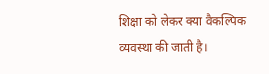शिक्षा को लेकर क्या वैकल्पिक व्यवस्था की जाती है।